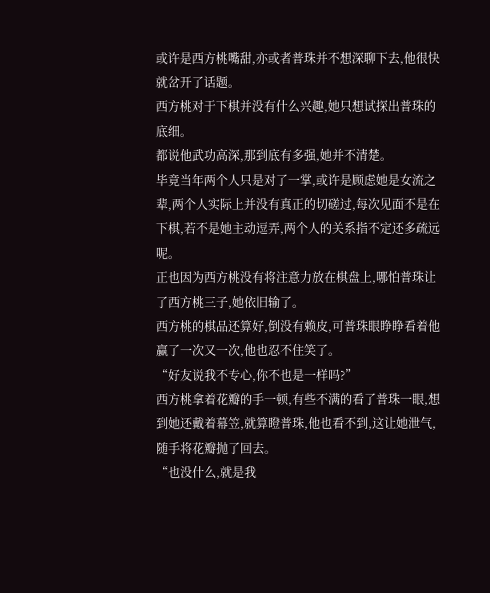或许是西方桃嘴甜,亦或者普珠并不想深聊下去,他很快就岔开了话题。
西方桃对于下棋并没有什么兴趣,她只想试探出普珠的底细。
都说他武功高深,那到底有多强,她并不清楚。
毕竟当年两个人只是对了一掌,或许是顾虑她是女流之辈,两个人实际上并没有真正的切磋过,每次见面不是在下棋,若不是她主动逗弄,两个人的关系指不定还多疏远呢。
正也因为西方桃没有将注意力放在棋盘上,哪怕普珠让了西方桃三子,她依旧输了。
西方桃的棋品还算好,倒没有赖皮,可普珠眼睁睁看着他赢了一次又一次,他也忍不住笑了。
“好友说我不专心,你不也是一样吗?”
西方桃拿着花瓣的手一顿,有些不满的看了普珠一眼,想到她还戴着幕笠,就算瞪普珠,他也看不到,这让她泄气,随手将花瓣抛了回去。
“也没什么,就是我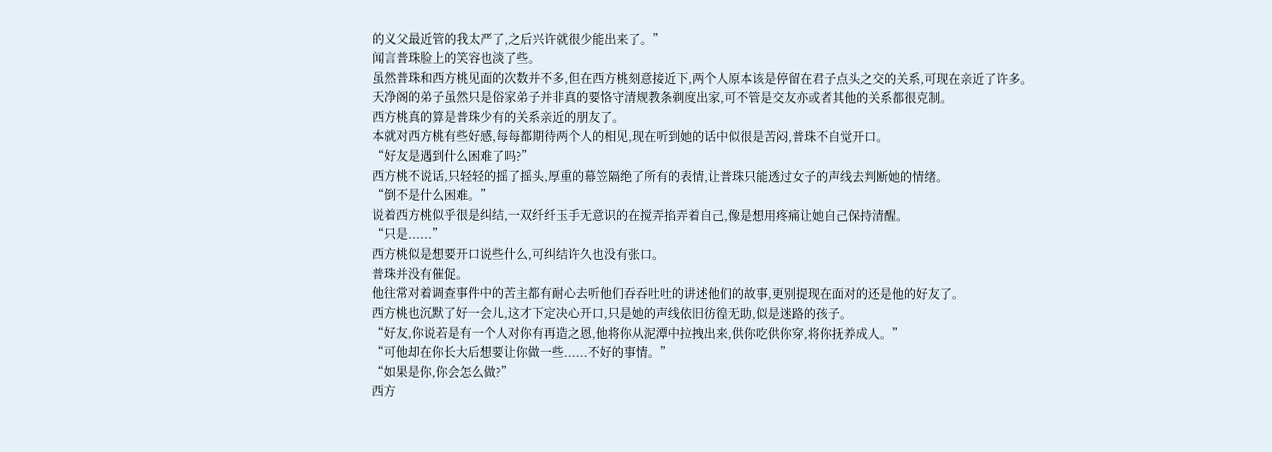的义父最近管的我太严了,之后兴许就很少能出来了。”
闻言普珠脸上的笑容也淡了些。
虽然普珠和西方桃见面的次数并不多,但在西方桃刻意接近下,两个人原本该是停留在君子点头之交的关系,可现在亲近了许多。
天净阁的弟子虽然只是俗家弟子并非真的要恪守清规教条剃度出家,可不管是交友亦或者其他的关系都很克制。
西方桃真的算是普珠少有的关系亲近的朋友了。
本就对西方桃有些好感,每每都期待两个人的相见,现在听到她的话中似很是苦闷,普珠不自觉开口。
“好友是遇到什么困难了吗?”
西方桃不说话,只轻轻的摇了摇头,厚重的幕笠隔绝了所有的表情,让普珠只能透过女子的声线去判断她的情绪。
“倒不是什么困难。”
说着西方桃似乎很是纠结,一双纤纤玉手无意识的在搅弄掐弄着自己,像是想用疼痛让她自己保持清醒。
“只是......”
西方桃似是想要开口说些什么,可纠结许久也没有张口。
普珠并没有催促。
他往常对着调查事件中的苦主都有耐心去听他们吞吞吐吐的讲述他们的故事,更别提现在面对的还是他的好友了。
西方桃也沉默了好一会儿,这才下定决心开口,只是她的声线依旧彷徨无助,似是迷路的孩子。
“好友,你说若是有一个人对你有再造之恩,他将你从泥潭中拉拽出来,供你吃供你穿,将你抚养成人。”
“可他却在你长大后想要让你做一些......不好的事情。”
“如果是你,你会怎么做?”
西方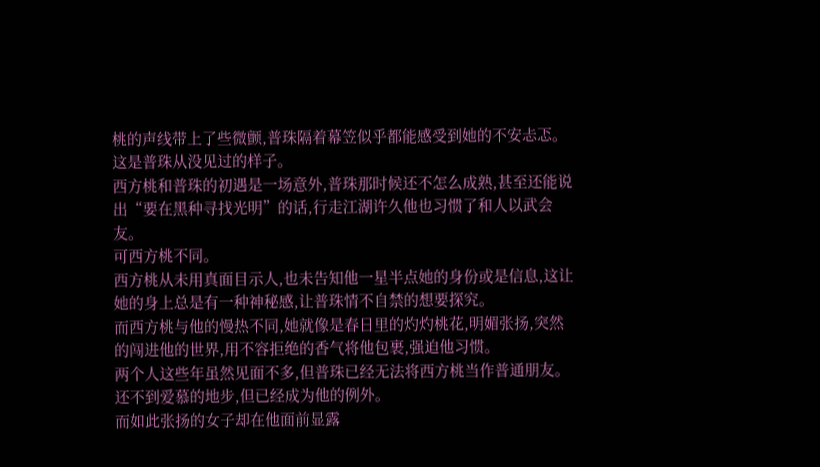桃的声线带上了些微颤,普珠隔着幕笠似乎都能感受到她的不安忐忑。
这是普珠从没见过的样子。
西方桃和普珠的初遇是一场意外,普珠那时候还不怎么成熟,甚至还能说出“要在黑种寻找光明”的话,行走江湖许久他也习惯了和人以武会友。
可西方桃不同。
西方桃从未用真面目示人,也未告知他一星半点她的身份或是信息,这让她的身上总是有一种神秘感,让普珠情不自禁的想要探究。
而西方桃与他的慢热不同,她就像是春日里的灼灼桃花,明媚张扬,突然的闯进他的世界,用不容拒绝的香气将他包裹,强迫他习惯。
两个人这些年虽然见面不多,但普珠已经无法将西方桃当作普通朋友。
还不到爱慕的地步,但已经成为他的例外。
而如此张扬的女子却在他面前显露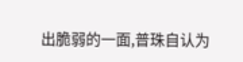出脆弱的一面,普珠自认为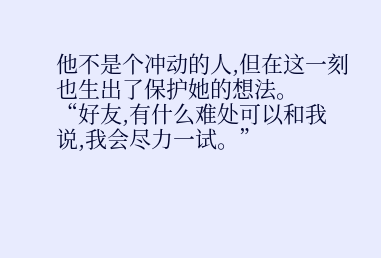他不是个冲动的人,但在这一刻也生出了保护她的想法。
“好友,有什么难处可以和我说,我会尽力一试。”